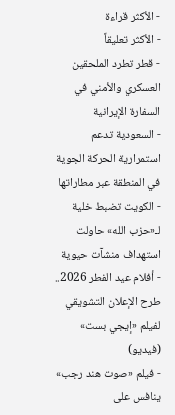- الأكثر قراءة
- الأكثر تعليقاً
- قطر تطرد الملحقين العسكري والأمني في السفارة الإيرانية
- السعودية تدعم استمرارية الحركة الجوية في المنطقة عبر مطاراتها
- الكويت تضبط خلية لـ«حزب الله» حاولت استهداف منشآت حيوية
- أفلام عيد الفطر 2026.. طرح الإعلان التشويقي لفيلم «إيجي بست» (فيديو)
- فيلم «صوت هند رجب» ينافس على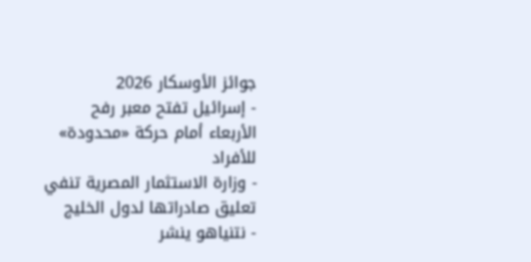جوائز الأوسكار 2026
- إسرائيل تفتح معبر رفح الأربعاء أمام حركة «محدودة» للأفراد
- وزارة الاستثمار المصرية تنفي تعليق صادراتها لدول الخليج
- نتنياهو ينشر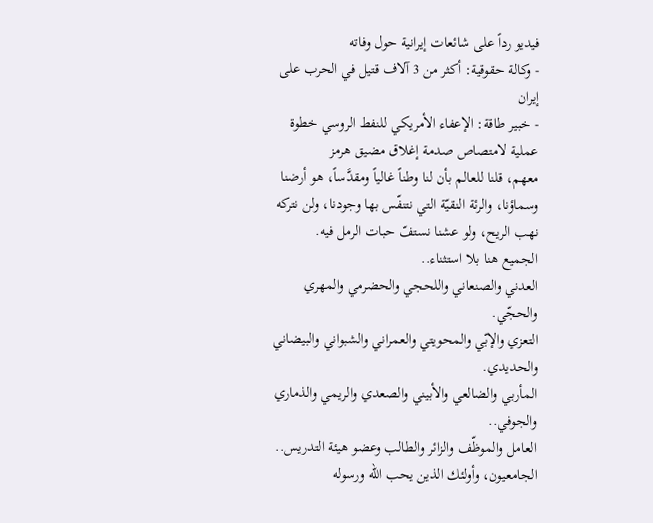فيديو رداً على شائعات إيرانية حول وفاته
- وكالة حقوقية: أكثر من 3 آلاف قتيل في الحرب على إيران
- خبير طاقة: الإعفاء الأمريكي للنفط الروسي خطوة عملية لامتصاص صدمة إغلاق مضيق هرمز
معهم، قلنا للعالم بأن لنا وطناً غالياً ومقدَّساً، هو أرضنا وسماؤنا، والرئة النقيّة التي نتنفّس بها وجودنا، ولن نتركه نهب الريح، ولو عشنا نستفّ حبات الرمل فيه.
الجميع هنا بلا استثناء..
العدني والصنعاني واللحجي والحضرمي والمهري والحجّي.
التعزي والإبّي والمحويتي والعمراني والشبواني والبيضاني والحديدي.
المأربي والضالعي والأبيني والصعدي والريمي والذماري والجوفي..
العامل والموظّف والزائر والطالب وعضو هيئة التدريس.. الجامعيون، وأولئك الذين يحب الله ورسوله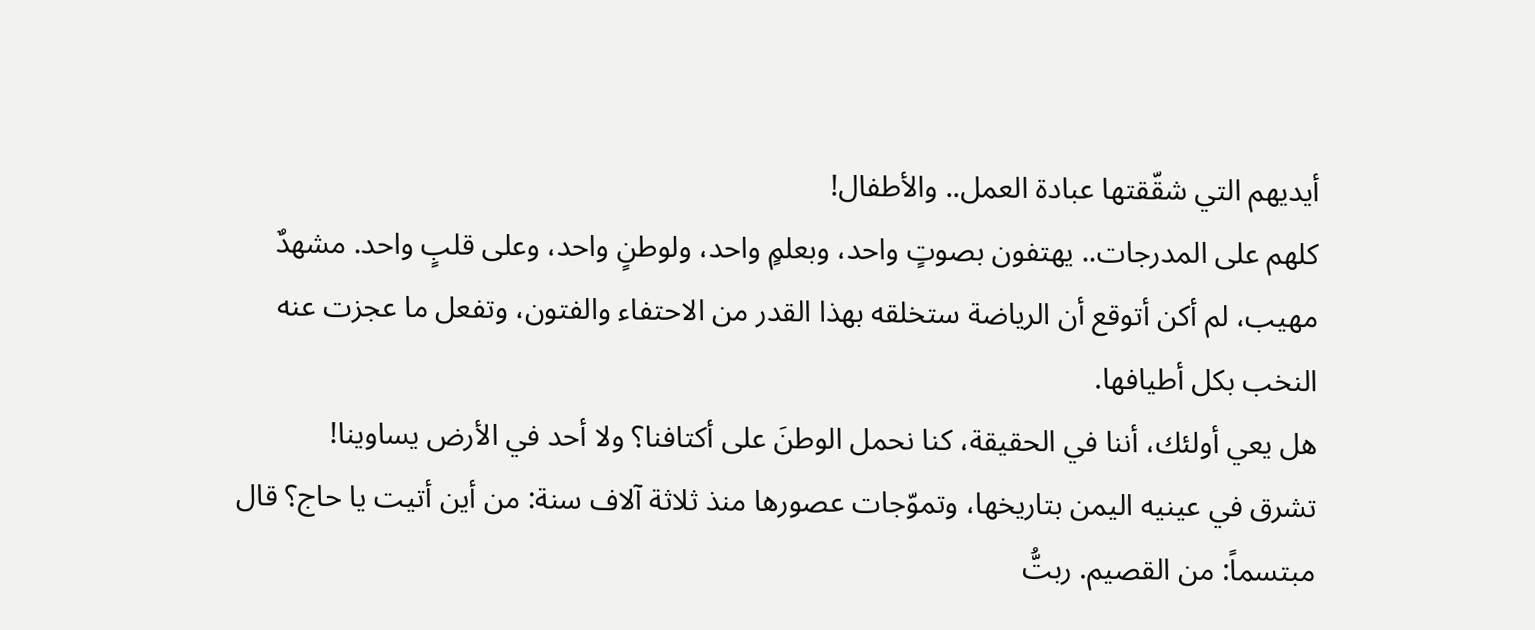أيديهم التي شقّقتها عبادة العمل.. والأطفال!
كلهم على المدرجات.. يهتفون بصوتٍ واحد، وبعلمٍ واحد، ولوطنٍ واحد، وعلى قلبٍ واحد. مشهدٌ مهيب، لم أكن أتوقع أن الرياضة ستخلقه بهذا القدر من الاحتفاء والفتون، وتفعل ما عجزت عنه النخب بكل أطيافها.
هل يعي أولئك، أننا في الحقيقة، كنا نحمل الوطنَ على أكتافنا؟ ولا أحد في الأرض يساوينا!
تشرق في عينيه اليمن بتاريخها، وتموّجات عصورها منذ ثلاثة آلاف سنة: من أين أتيت يا حاج؟ قال مبتسماً: من القصيم. ربتُّ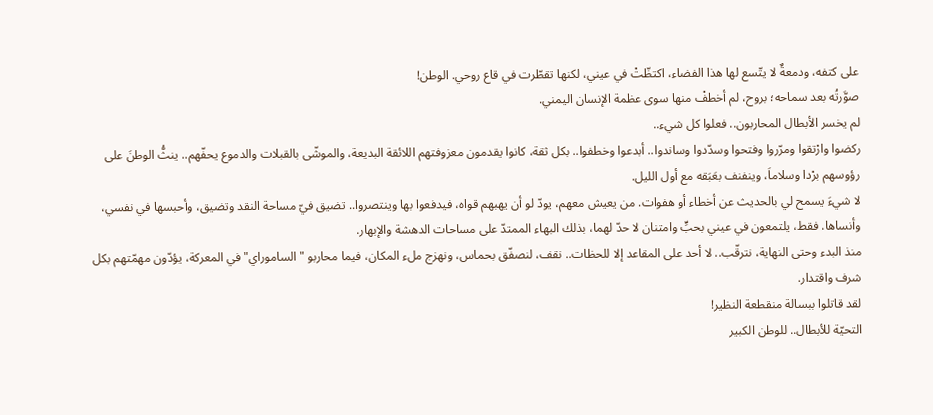على كتفه، ودمعةٌ لا يتّسع لها هذا الفضاء، اكتظّتْ في عيني، لكنها تقطّرت في قاع روحي. الوطن!
صوَّرتُه بعد سماحه؛ بروح، لم أخطفْ منها سوى عظمة الإنسان اليمني.
لم يخسر الأبطال المحاربون.. فعلوا كل شيء..
ركضوا وارْتقوا ومرّروا وفتحوا وسدّدوا وساندوا.. أبدعوا وخطفوا.. بكل ثقة، كانوا يقدمون معزوفتهم اللائقة البديعة، والموشّى بالقبلات والدموع يحفّهم.. ينثُّ الوطنَ على رؤوسهم برْدا وسلاماَ، وينفنف بعَبَقه مع أول الليل.
لا شيءَ يسمح لي بالحديث عن أخطاء أو هفوات. من يعيش معهم، يودّ لو أن يهبهم قواه، فيدفعوا بها وينتصروا.. تضيق فيّ مساحة النقد وتضيق، وأحبسها في نفسي، وأنساها. فقط، يلتمعون في عيني بحبٍّ وامتنان لا حدّ لهما، بذلك البهاء الممتدّ على مساحات الدهشة والإبهار.
منذ البدء وحتى النهاية، نترقّب.. لا أحد على المقاعد إلا للحظات.. نقف، لنصفّق بحماس، ونهزج ملء المكان، فيما محاربو "الساموراي" في المعركة، يؤدّون مهمّتهم بكل شرف واقتدار.
لقد قاتلوا ببسالة منقطعة النظير!
التحيّة للأبطال.. للوطن الكبير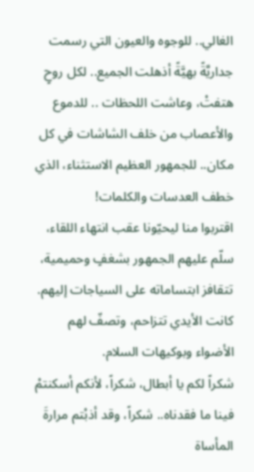الغالي.. للوجوه والعيون التي رسمت جداريَّةً بهيَّةً أذهلت الجميع.. لكل روحٍ هتفتْ، وعاشت اللحظات .. للدموع والأعصاب من خلف الشاشات في كل مكان.. للجمهور العظيم الاستثناء، الذي خطف العدسات والكلمات!
اقتربوا منا ليحيّونا عقب انتهاء اللقاء، سلّم عليهم الجمهور بشغفٍ وحميمية، تتقافز ابتساماته على السياجات إليهم. كانت الأيدي تتزاحم، وتصفّ لهم الأضواء وبوكيهات السلام.
شكراً لكم يا أبطال، شكراً، لأنكم أسكنتمْ فينا ما فقدناه.. شكراً، وقد أذبْتم مرارةَ المأساة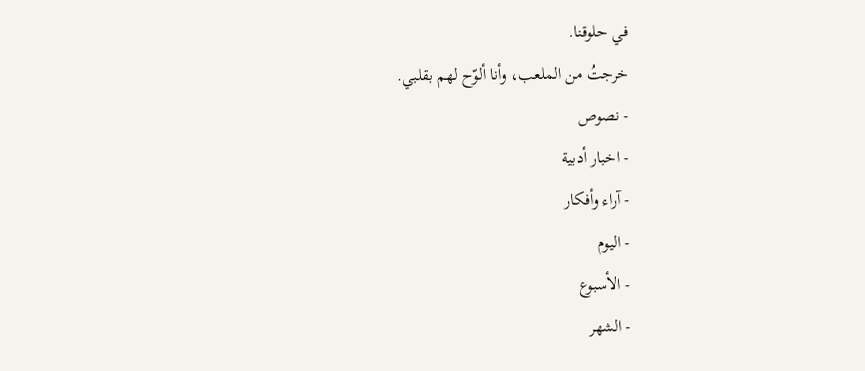في حلوقنا.
خرجتُ من الملعب، وأنا ألوّح لهم بقلبي.
- نصوص
- اخبار أدبية
- آراء وأفكار
- اليوم
- الأسبوع
- الشهر